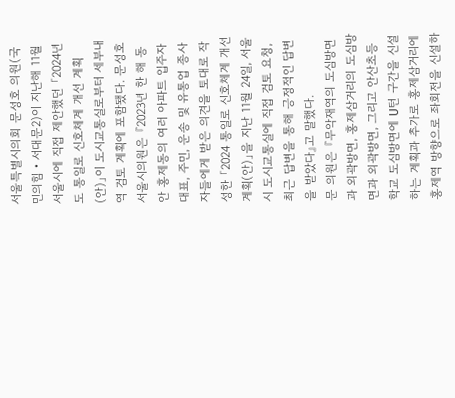서울특별시의회 문성호 의원(국민의힘‧서대문2)이 지난해 11월 서울시에 직접 제안했던 「2024년도 통일로 신호체계 개선 계획(안)」이 도시교통실로부터 세부내역 검토 계획에 포함됐다. 문성호 서울시의원은 『2023년 한 해 동안 홍제동의 여러 아파트 입주자대표, 주민, 운송 및 유통업 종사자들에게 받은 의견을 토대로 작성한 「2024 통일로 신호체계 개선 계획(안)」을 지난 11월 24일, 서울시 도시교통실에 직접 검토 요청, 최근 답변을 통해 긍정적인 답변을 받았다』고 말했다.
문 의원은 『무악재역의 도심방면과 외곽방면, 홍제삼거리의 도심방면과 외곽방면, 그리고 안산초등학교 도심방면에 U턴 구간을 신설하는 계획과 추가로 홍제삼거리에 홍제역 방향으로 좌회전을 신설하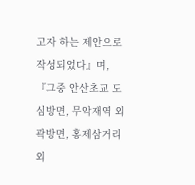고자 하는 제안으로 작성되었다』며, 『그중 안산초교 도심방면, 무악재역 외곽방면, 홍제삼거리 외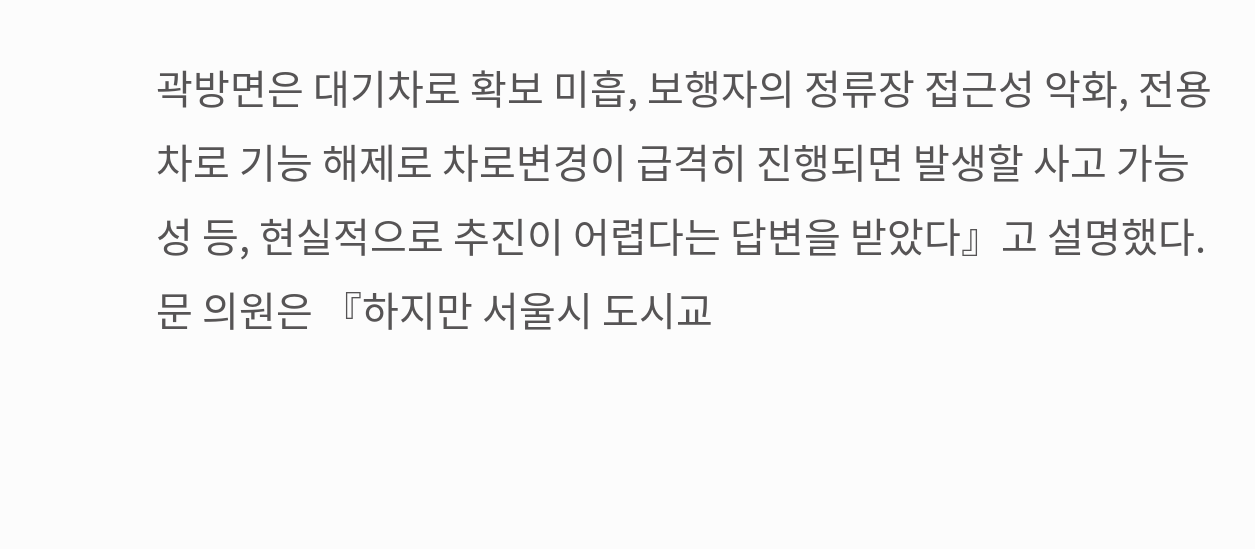곽방면은 대기차로 확보 미흡, 보행자의 정류장 접근성 악화, 전용차로 기능 해제로 차로변경이 급격히 진행되면 발생할 사고 가능성 등, 현실적으로 추진이 어렵다는 답변을 받았다』고 설명했다.
문 의원은 『하지만 서울시 도시교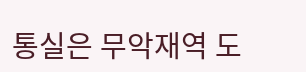통실은 무악재역 도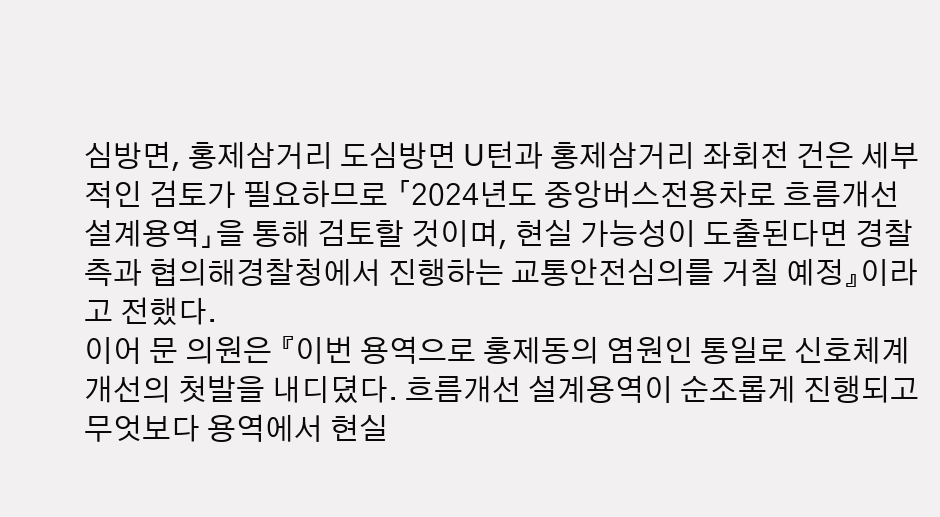심방면, 홍제삼거리 도심방면 U턴과 홍제삼거리 좌회전 건은 세부적인 검토가 필요하므로 「2024년도 중앙버스전용차로 흐름개선 설계용역」을 통해 검토할 것이며, 현실 가능성이 도출된다면 경찰 측과 협의해경찰청에서 진행하는 교통안전심의를 거칠 예정』이라고 전했다.
이어 문 의원은 『이번 용역으로 홍제동의 염원인 통일로 신호체계 개선의 첫발을 내디뎠다. 흐름개선 설계용역이 순조롭게 진행되고 무엇보다 용역에서 현실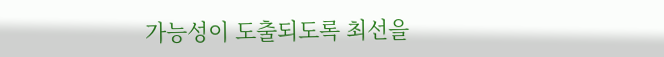가능성이 도출되도록 최선을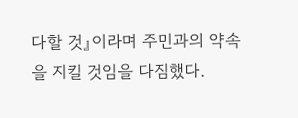다할 것』이라며 주민과의 약속을 지킬 것임을 다짐했다.